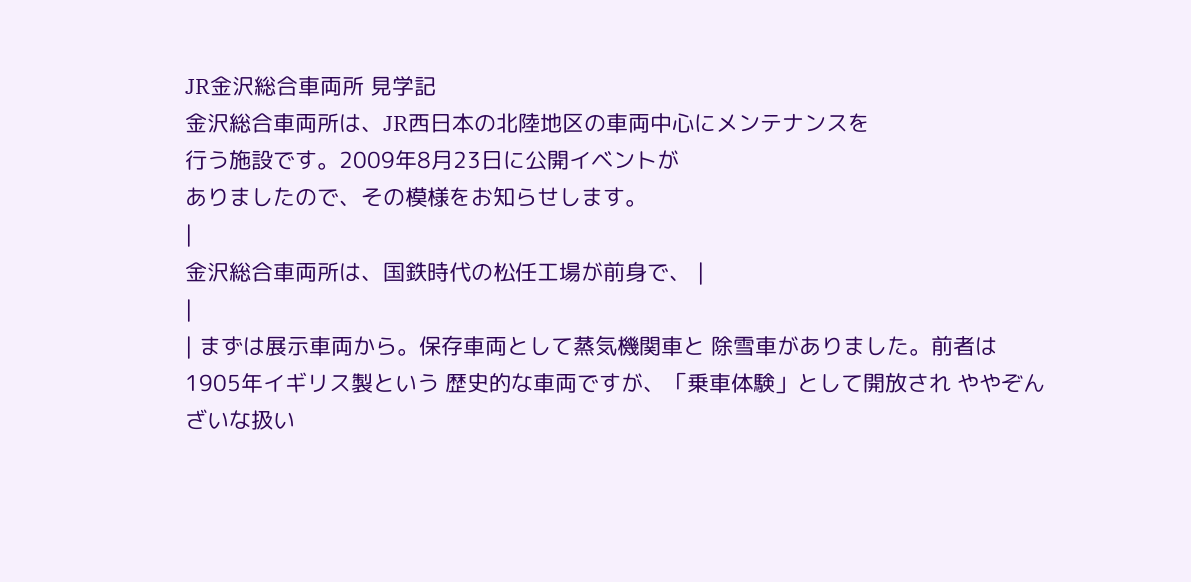JR金沢総合車両所 見学記
金沢総合車両所は、JR西日本の北陸地区の車両中心にメンテナンスを
行う施設です。2009年8月23日に公開イベントが
ありましたので、その模様をお知らせします。
|
金沢総合車両所は、国鉄時代の松任工場が前身で、 |
|
| まずは展示車両から。保存車両として蒸気機関車と 除雪車がありました。前者は1905年イギリス製という 歴史的な車両ですが、「乗車体験」として開放され ややぞんざいな扱い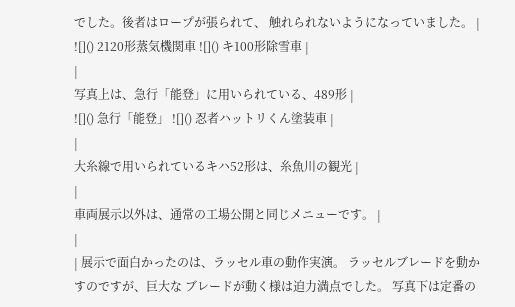でした。後者はロープが張られて、 触れられないようになっていました。 |
![]() 2120形蒸気機関車 ![]() キ100形除雪車 |
|
写真上は、急行「能登」に用いられている、489形 |
![]() 急行「能登」 ![]() 忍者ハットリくん塗装車 |
|
大糸線で用いられているキハ52形は、糸魚川の観光 |
|
車両展示以外は、通常の工場公開と同じメニューです。 |
|
| 展示で面白かったのは、ラッセル車の動作実演。 ラッセルブレードを動かすのですが、巨大な ブレードが動く様は迫力満点でした。 写真下は定番の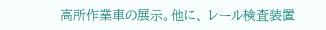高所作業車の展示。他に、 レール検査装置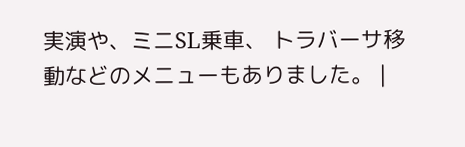実演や、ミニSL乗車、 トラバーサ移動などのメニューもありました。 |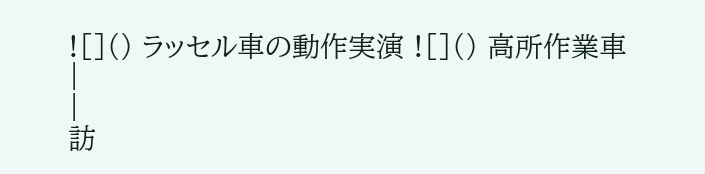![]() ラッセル車の動作実演 ![]() 高所作業車 |
|
訪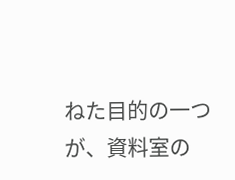ねた目的の一つが、資料室の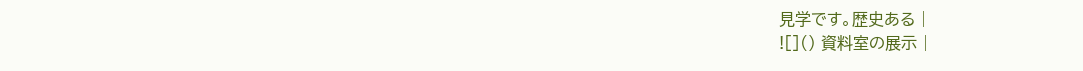見学です。歴史ある |
![]() 資料室の展示 |